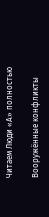Читаем Люди «А» полностью

Вооружённые конфликты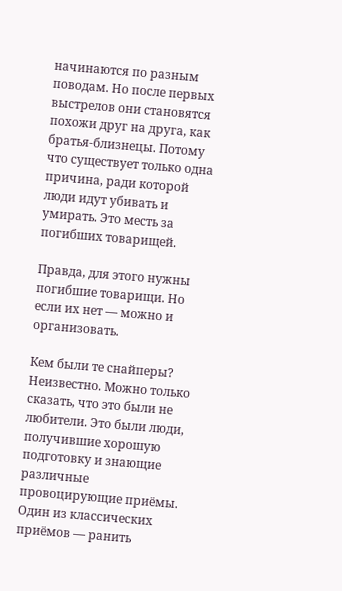начинаются по разным поводам. Но после первых выстрелов они становятся похожи друг на друга, как братья-близнецы. Потому что существует только одна причина, ради которой люди идут убивать и умирать. Это месть за погибших товарищей.

Правда, для этого нужны погибшие товарищи. Но если их нет — можно и организовать.

Кем были те снайперы? Неизвестно. Можно только сказать, что это были не любители. Это были люди, получившие хорошую подготовку и знающие различные провоцирующие приёмы. Один из классических приёмов — ранить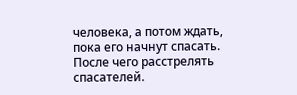человека, а потом ждать, пока его начнут спасать. После чего расстрелять спасателей.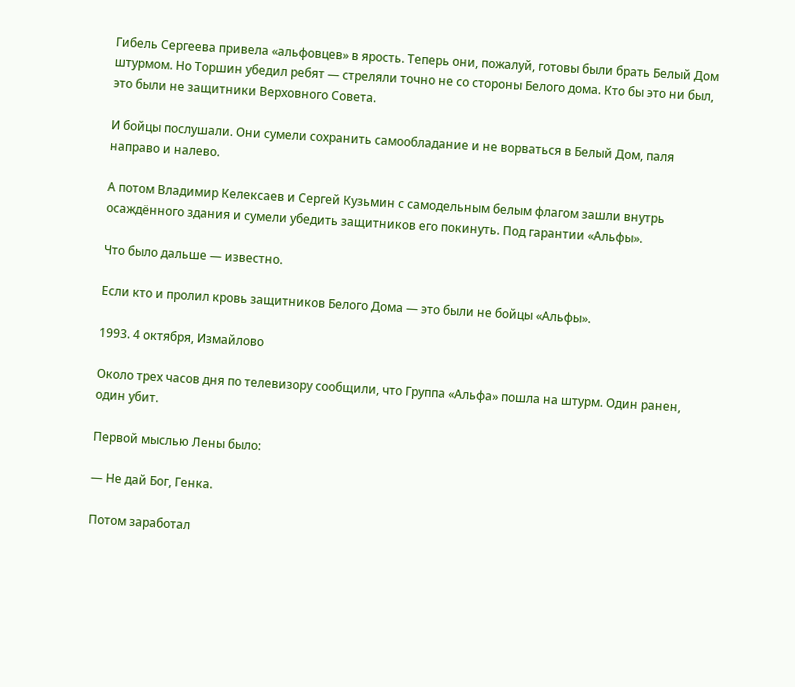Гибель Сергеева привела «альфовцев» в ярость. Теперь они, пожалуй, готовы были брать Белый Дом штурмом. Но Торшин убедил ребят — стреляли точно не со стороны Белого дома. Кто бы это ни был, это были не защитники Верховного Совета.

И бойцы послушали. Они сумели сохранить самообладание и не ворваться в Белый Дом, паля направо и налево.

А потом Владимир Келексаев и Сергей Кузьмин с самодельным белым флагом зашли внутрь осаждённого здания и сумели убедить защитников его покинуть. Под гарантии «Альфы».

Что было дальше — известно.

Если кто и пролил кровь защитников Белого Дома — это были не бойцы «Альфы».

1993. 4 октября, Измайлово

Около трех часов дня по телевизору сообщили, что Группа «Альфа» пошла на штурм. Один ранен, один убит.

Первой мыслью Лены было:

— Не дай Бог, Генка.

Потом заработал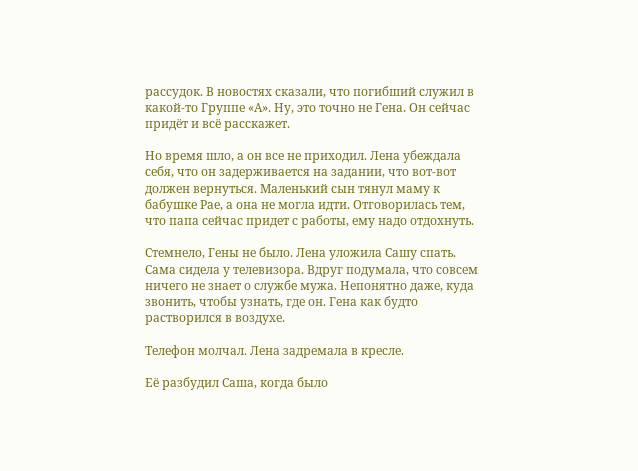рассудок. В новостях сказали, что погибший служил в какой-то Группе «А». Ну, это точно не Гена. Он сейчас придёт и всё расскажет.

Но время шло, а он все не приходил. Лена убеждала себя, что он задерживается на задании, что вот-вот должен вернуться. Маленький сын тянул маму к бабушке Рае, а она не могла идти. Отговорилась тем, что папа сейчас придет с работы, ему надо отдохнуть.

Стемнело, Гены не было. Лена уложила Сашу спать. Сама сидела у телевизора. Вдруг подумала, что совсем ничего не знает о службе мужа. Непонятно даже, куда звонить, чтобы узнать, где он. Гена как будто растворился в воздухе.

Телефон молчал. Лена задремала в кресле.

Её разбудил Саша, когда было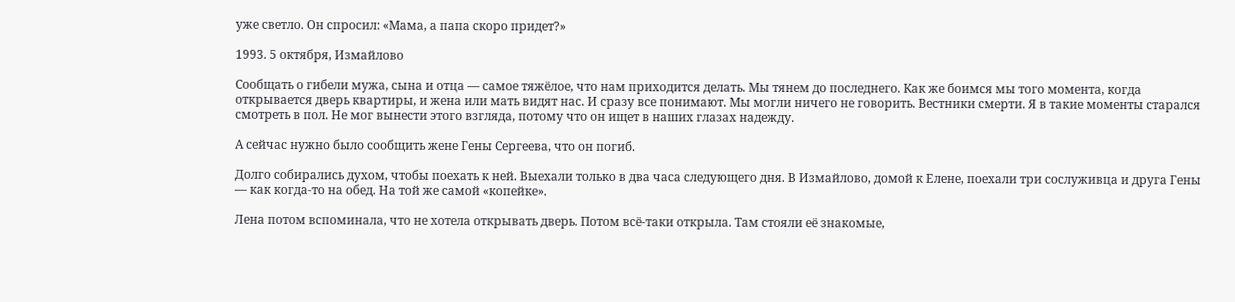уже светло. Он спросил: «Мама, а папа скоро придет?»

1993. 5 октября, Измайлово

Сообщать о гибели мужа, сына и отца — самое тяжёлое, что нам приходится делать. Мы тянем до последнего. Как же боимся мы того момента, когда открывается дверь квартиры, и жена или мать видят нас. И сразу все понимают. Мы могли ничего не говорить. Вестники смерти. Я в такие моменты старался смотреть в пол. Не мог вынести этого взгляда, потому что он ищет в наших глазах надежду.

А сейчас нужно было сообщить жене Гены Сергеева, что он погиб.

Долго собирались духом, чтобы поехать к ней. Выехали только в два часа следующего дня. В Измайлово, домой к Елене, поехали три сослуживца и друга Гены — как когда-то на обед. На той же самой «копейке».

Лена потом вспоминала, что не хотела открывать дверь. Потом всё-таки открыла. Там стояли её знакомые,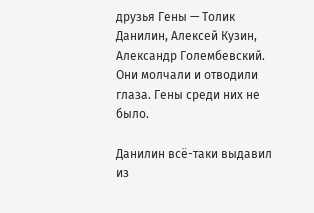друзья Гены — Толик Данилин, Алексей Кузин, Александр Голембевский. Они молчали и отводили глаза. Гены среди них не было.

Данилин всё-таки выдавил из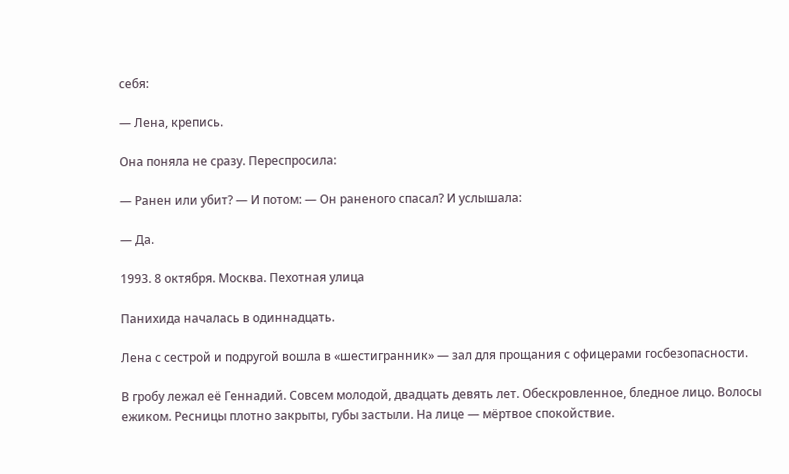себя:

— Лена, крепись.

Она поняла не сразу. Переспросила:

— Ранен или убит? — И потом: — Он раненого спасал? И услышала:

— Да.

1993. 8 октября. Москва. Пехотная улица

Панихида началась в одиннадцать.

Лена с сестрой и подругой вошла в «шестигранник» — зал для прощания с офицерами госбезопасности.

В гробу лежал её Геннадий. Совсем молодой, двадцать девять лет. Обескровленное, бледное лицо. Волосы ежиком. Ресницы плотно закрыты, губы застыли. На лице — мёртвое спокойствие.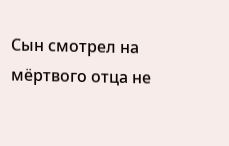Сын смотрел на мёртвого отца не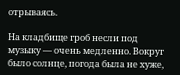отрываясь.

На кладбище гроб несли под музыку — очень медленно. Вокруг было солнце, погода была не хуже,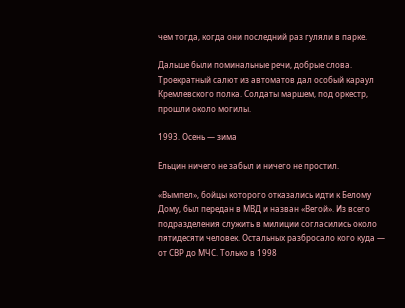чем тогда, когда они последний раз гуляли в парке.

Дальше были поминальные речи, добрые слова. Троекратный салют из автоматов дал особый караул Кремлевского полка. Солдаты маршем, под оркестр, прошли около могилы.

1993. Осень — зима

Ельцин ничего не забыл и ничего не простил.

«Вымпел», бойцы которого отказались идти к Белому Дому, был передан в МВД и назван «Вегой». Из всего подразделения служить в милиции согласились около пятидесяти человек. Остальных разбросало кого куда — от СВР до МЧС. Только в 1998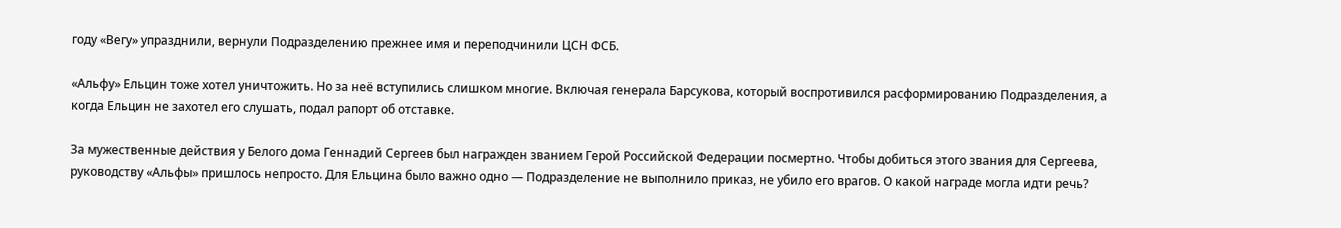году «Вегу» упразднили, вернули Подразделению прежнее имя и переподчинили ЦСН ФСБ.

«Альфу» Ельцин тоже хотел уничтожить. Но за неё вступились слишком многие. Включая генерала Барсукова, который воспротивился расформированию Подразделения, а когда Ельцин не захотел его слушать, подал рапорт об отставке.

За мужественные действия у Белого дома Геннадий Сергеев был награжден званием Герой Российской Федерации посмертно. Чтобы добиться этого звания для Сергеева, руководству «Альфы» пришлось непросто. Для Ельцина было важно одно — Подразделение не выполнило приказ, не убило его врагов. О какой награде могла идти речь?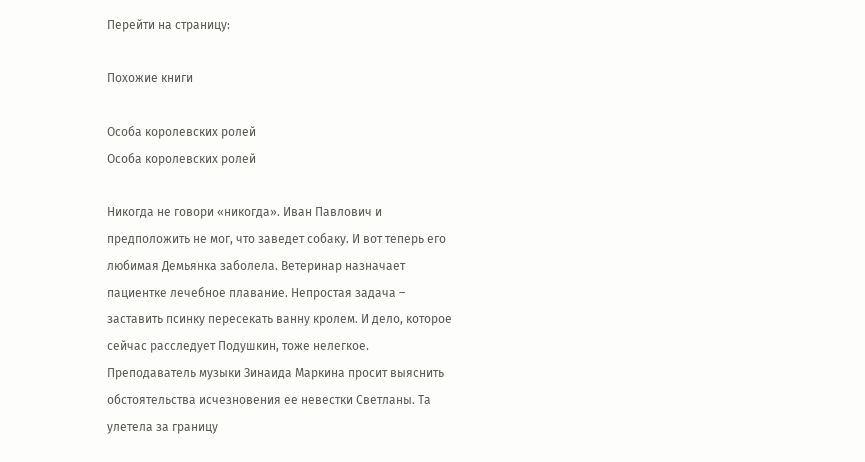Перейти на страницу:

Похожие книги

Особа королевских ролей
Особа королевских ролей

Никогда не говори «никогда». Иван Павлович и предположить не мог, что заведет собаку. И вот теперь его любимая Демьянка заболела. Ветеринар назначает пациентке лечебное плавание. Непростая задача – заставить псинку пересекать ванну кролем. И дело, которое сейчас расследует Подушкин, тоже нелегкое. Преподаватель музыки Зинаида Маркина просит выяснить обстоятельства исчезновения ее невестки Светланы. Та улетела за границу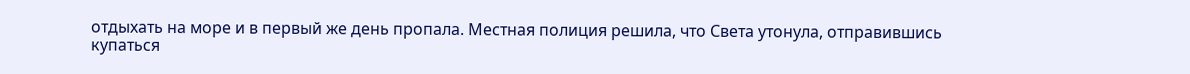отдыхать на море и в первый же день пропала. Местная полиция решила, что Света утонула, отправившись купаться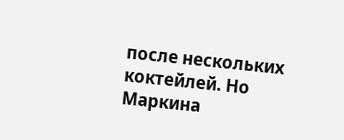после нескольких коктейлей. Но Маркина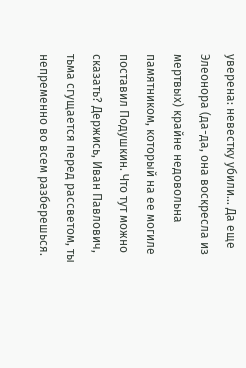уверена: невестку убили… Да еще Элеонора (да-да, она воскресла из мертвых) крайне недовольна памятником, который на ее могиле поставил Подушкин. Что тут можно сказать? Держись, Иван Павлович, тьма сгущается перед рассветом, ты непременно во всем разберешься.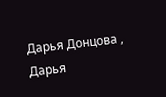Дарья Донцова , Дарья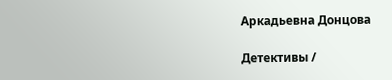Аркадьевна Донцова

Детективы /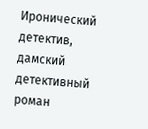Иронический детектив, дамский детективный роман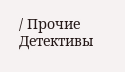/ Прочие Детективы